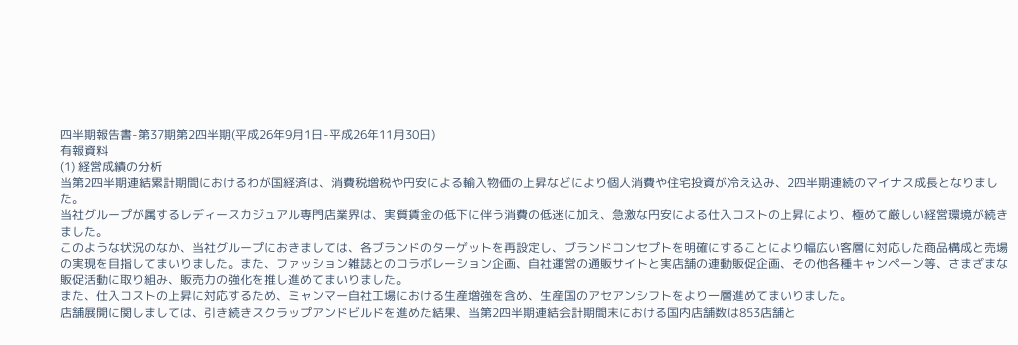四半期報告書-第37期第2四半期(平成26年9月1日-平成26年11月30日)
有報資料
(1) 経営成績の分析
当第2四半期連結累計期間におけるわが国経済は、消費税増税や円安による輸入物価の上昇などにより個人消費や住宅投資が冷え込み、2四半期連続のマイナス成長となりました。
当社グループが属するレディースカジュアル専門店業界は、実質賃金の低下に伴う消費の低迷に加え、急激な円安による仕入コストの上昇により、極めて厳しい経営環境が続きました。
このような状況のなか、当社グループにおきましては、各ブランドのターゲットを再設定し、ブランドコンセプトを明確にすることにより幅広い客層に対応した商品構成と売場の実現を目指してまいりました。また、ファッション雑誌とのコラボレーション企画、自社運営の通販サイトと実店舗の連動販促企画、その他各種キャンペーン等、さまざまな販促活動に取り組み、販売力の強化を推し進めてまいりました。
また、仕入コストの上昇に対応するため、ミャンマー自社工場における生産増強を含め、生産国のアセアンシフトをより一層進めてまいりました。
店舗展開に関しましては、引き続きスクラップアンドビルドを進めた結果、当第2四半期連結会計期間末における国内店舗数は853店舗と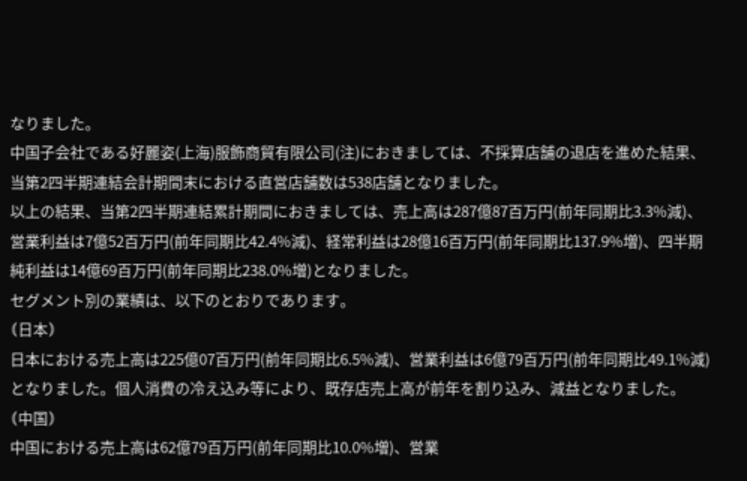なりました。
中国子会社である好麗姿(上海)服飾商貿有限公司(注)におきましては、不採算店舗の退店を進めた結果、当第2四半期連結会計期間末における直営店舗数は538店舗となりました。
以上の結果、当第2四半期連結累計期間におきましては、売上高は287億87百万円(前年同期比3.3%減)、営業利益は7億52百万円(前年同期比42.4%減)、経常利益は28億16百万円(前年同期比137.9%増)、四半期純利益は14億69百万円(前年同期比238.0%増)となりました。
セグメント別の業績は、以下のとおりであります。
⦅日本⦆
日本における売上高は225億07百万円(前年同期比6.5%減)、営業利益は6億79百万円(前年同期比49.1%減)となりました。個人消費の冷え込み等により、既存店売上高が前年を割り込み、減益となりました。
⦅中国⦆
中国における売上高は62億79百万円(前年同期比10.0%増)、営業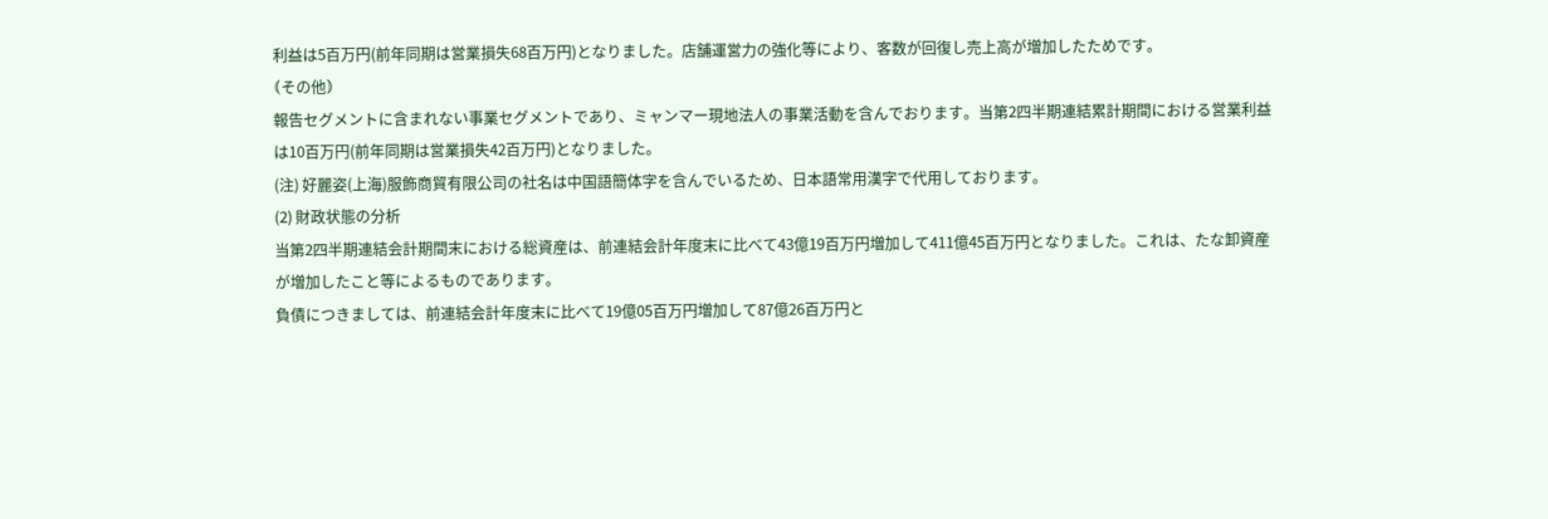利益は5百万円(前年同期は営業損失68百万円)となりました。店舗運営力の強化等により、客数が回復し売上高が増加したためです。
⦅その他⦆
報告セグメントに含まれない事業セグメントであり、ミャンマー現地法人の事業活動を含んでおります。当第2四半期連結累計期間における営業利益は10百万円(前年同期は営業損失42百万円)となりました。
(注) 好麗姿(上海)服飾商貿有限公司の社名は中国語簡体字を含んでいるため、日本語常用漢字で代用しております。
(2) 財政状態の分析
当第2四半期連結会計期間末における総資産は、前連結会計年度末に比べて43億19百万円増加して411億45百万円となりました。これは、たな卸資産が増加したこと等によるものであります。
負債につきましては、前連結会計年度末に比べて19億05百万円増加して87億26百万円と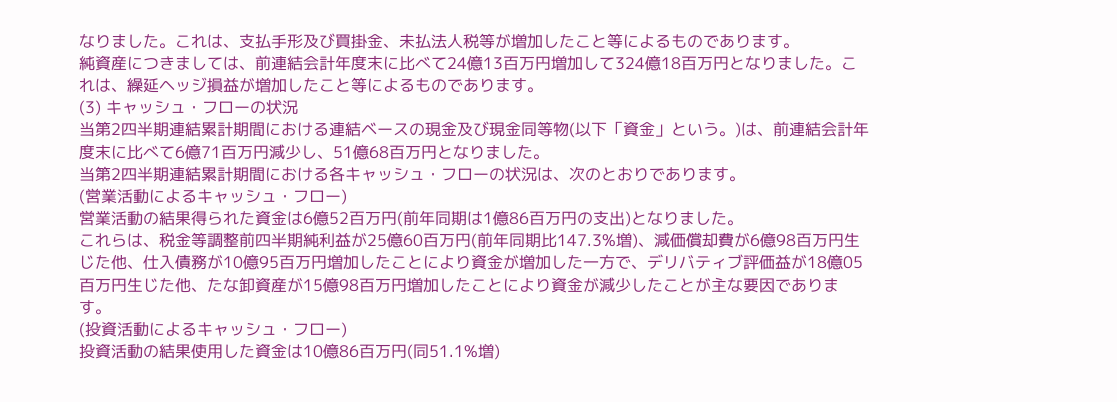なりました。これは、支払手形及び買掛金、未払法人税等が増加したこと等によるものであります。
純資産につきましては、前連結会計年度末に比べて24億13百万円増加して324億18百万円となりました。これは、繰延ヘッジ損益が増加したこと等によるものであります。
(3) キャッシュ・フローの状況
当第2四半期連結累計期間における連結ベースの現金及び現金同等物(以下「資金」という。)は、前連結会計年度末に比べて6億71百万円減少し、51億68百万円となりました。
当第2四半期連結累計期間における各キャッシュ・フローの状況は、次のとおりであります。
(営業活動によるキャッシュ・フロー)
営業活動の結果得られた資金は6億52百万円(前年同期は1億86百万円の支出)となりました。
これらは、税金等調整前四半期純利益が25億60百万円(前年同期比147.3%増)、減価償却費が6億98百万円生じた他、仕入債務が10億95百万円増加したことにより資金が増加した一方で、デリバティブ評価益が18億05百万円生じた他、たな卸資産が15億98百万円増加したことにより資金が減少したことが主な要因であります。
(投資活動によるキャッシュ・フロー)
投資活動の結果使用した資金は10億86百万円(同51.1%増)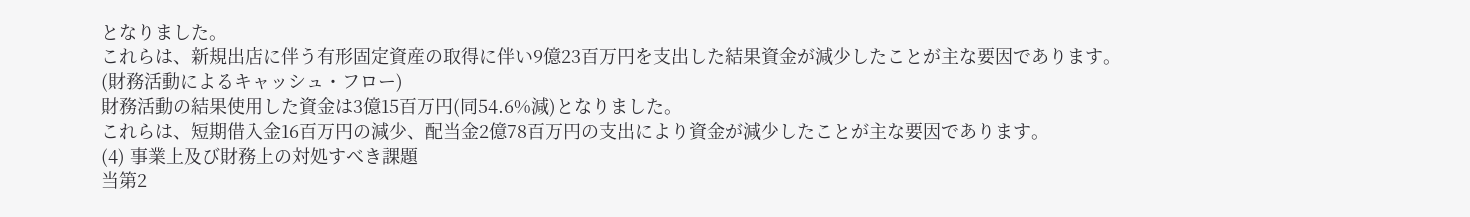となりました。
これらは、新規出店に伴う有形固定資産の取得に伴い9億23百万円を支出した結果資金が減少したことが主な要因であります。
(財務活動によるキャッシュ・フロー)
財務活動の結果使用した資金は3億15百万円(同54.6%減)となりました。
これらは、短期借入金16百万円の減少、配当金2億78百万円の支出により資金が減少したことが主な要因であります。
(4) 事業上及び財務上の対処すべき課題
当第2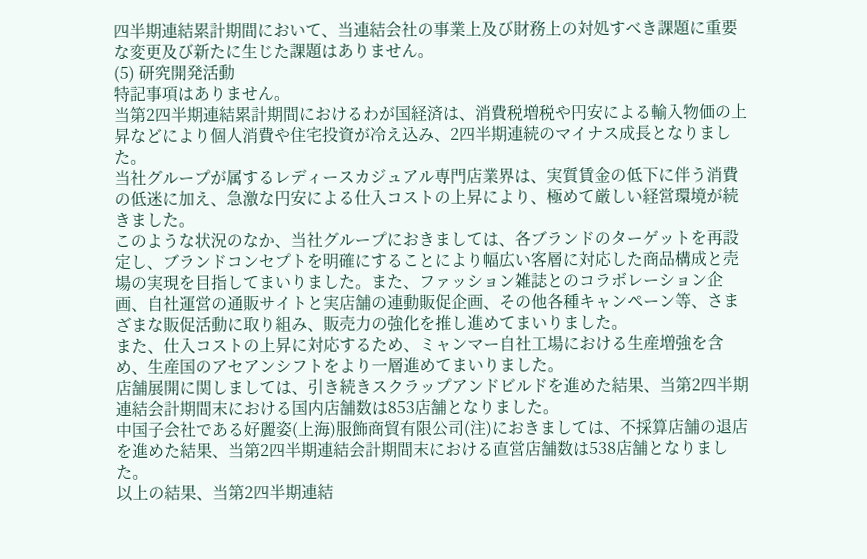四半期連結累計期間において、当連結会社の事業上及び財務上の対処すべき課題に重要な変更及び新たに生じた課題はありません。
(5) 研究開発活動
特記事項はありません。
当第2四半期連結累計期間におけるわが国経済は、消費税増税や円安による輸入物価の上昇などにより個人消費や住宅投資が冷え込み、2四半期連続のマイナス成長となりました。
当社グループが属するレディースカジュアル専門店業界は、実質賃金の低下に伴う消費の低迷に加え、急激な円安による仕入コストの上昇により、極めて厳しい経営環境が続きました。
このような状況のなか、当社グループにおきましては、各ブランドのターゲットを再設定し、ブランドコンセプトを明確にすることにより幅広い客層に対応した商品構成と売場の実現を目指してまいりました。また、ファッション雑誌とのコラボレーション企画、自社運営の通販サイトと実店舗の連動販促企画、その他各種キャンペーン等、さまざまな販促活動に取り組み、販売力の強化を推し進めてまいりました。
また、仕入コストの上昇に対応するため、ミャンマー自社工場における生産増強を含め、生産国のアセアンシフトをより一層進めてまいりました。
店舗展開に関しましては、引き続きスクラップアンドビルドを進めた結果、当第2四半期連結会計期間末における国内店舗数は853店舗となりました。
中国子会社である好麗姿(上海)服飾商貿有限公司(注)におきましては、不採算店舗の退店を進めた結果、当第2四半期連結会計期間末における直営店舗数は538店舗となりました。
以上の結果、当第2四半期連結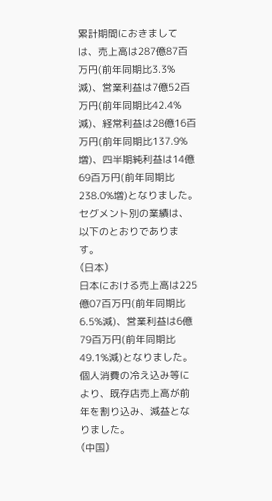累計期間におきましては、売上高は287億87百万円(前年同期比3.3%減)、営業利益は7億52百万円(前年同期比42.4%減)、経常利益は28億16百万円(前年同期比137.9%増)、四半期純利益は14億69百万円(前年同期比238.0%増)となりました。
セグメント別の業績は、以下のとおりであります。
⦅日本⦆
日本における売上高は225億07百万円(前年同期比6.5%減)、営業利益は6億79百万円(前年同期比49.1%減)となりました。個人消費の冷え込み等により、既存店売上高が前年を割り込み、減益となりました。
⦅中国⦆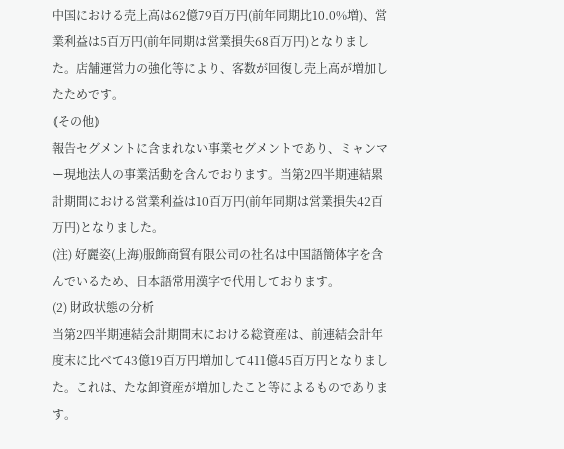中国における売上高は62億79百万円(前年同期比10.0%増)、営業利益は5百万円(前年同期は営業損失68百万円)となりました。店舗運営力の強化等により、客数が回復し売上高が増加したためです。
⦅その他⦆
報告セグメントに含まれない事業セグメントであり、ミャンマー現地法人の事業活動を含んでおります。当第2四半期連結累計期間における営業利益は10百万円(前年同期は営業損失42百万円)となりました。
(注) 好麗姿(上海)服飾商貿有限公司の社名は中国語簡体字を含んでいるため、日本語常用漢字で代用しております。
(2) 財政状態の分析
当第2四半期連結会計期間末における総資産は、前連結会計年度末に比べて43億19百万円増加して411億45百万円となりました。これは、たな卸資産が増加したこと等によるものであります。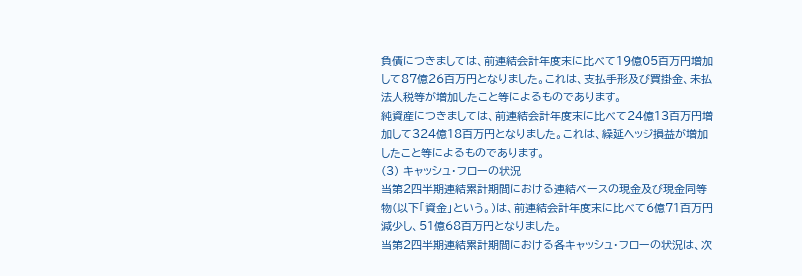負債につきましては、前連結会計年度末に比べて19億05百万円増加して87億26百万円となりました。これは、支払手形及び買掛金、未払法人税等が増加したこと等によるものであります。
純資産につきましては、前連結会計年度末に比べて24億13百万円増加して324億18百万円となりました。これは、繰延ヘッジ損益が増加したこと等によるものであります。
(3) キャッシュ・フローの状況
当第2四半期連結累計期間における連結ベースの現金及び現金同等物(以下「資金」という。)は、前連結会計年度末に比べて6億71百万円減少し、51億68百万円となりました。
当第2四半期連結累計期間における各キャッシュ・フローの状況は、次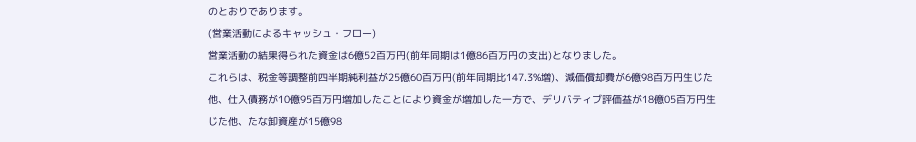のとおりであります。
(営業活動によるキャッシュ・フロー)
営業活動の結果得られた資金は6億52百万円(前年同期は1億86百万円の支出)となりました。
これらは、税金等調整前四半期純利益が25億60百万円(前年同期比147.3%増)、減価償却費が6億98百万円生じた他、仕入債務が10億95百万円増加したことにより資金が増加した一方で、デリバティブ評価益が18億05百万円生じた他、たな卸資産が15億98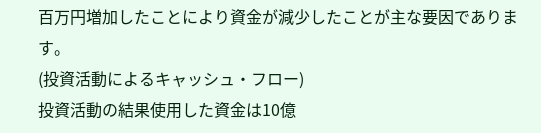百万円増加したことにより資金が減少したことが主な要因であります。
(投資活動によるキャッシュ・フロー)
投資活動の結果使用した資金は10億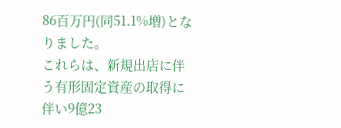86百万円(同51.1%増)となりました。
これらは、新規出店に伴う有形固定資産の取得に伴い9億23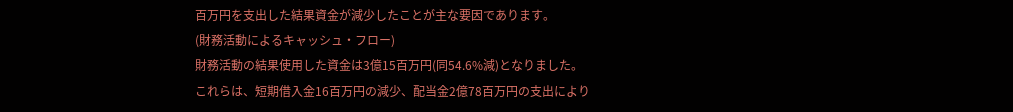百万円を支出した結果資金が減少したことが主な要因であります。
(財務活動によるキャッシュ・フロー)
財務活動の結果使用した資金は3億15百万円(同54.6%減)となりました。
これらは、短期借入金16百万円の減少、配当金2億78百万円の支出により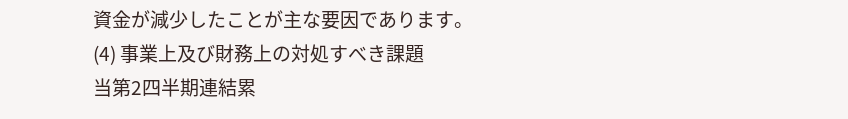資金が減少したことが主な要因であります。
(4) 事業上及び財務上の対処すべき課題
当第2四半期連結累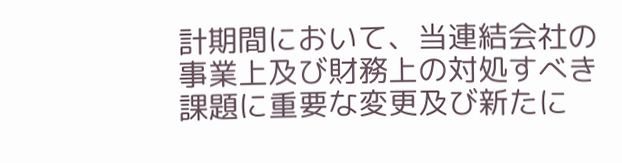計期間において、当連結会社の事業上及び財務上の対処すべき課題に重要な変更及び新たに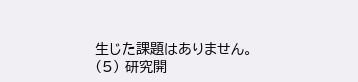生じた課題はありません。
(5) 研究開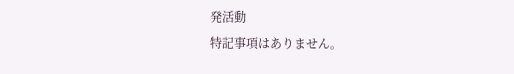発活動
特記事項はありません。